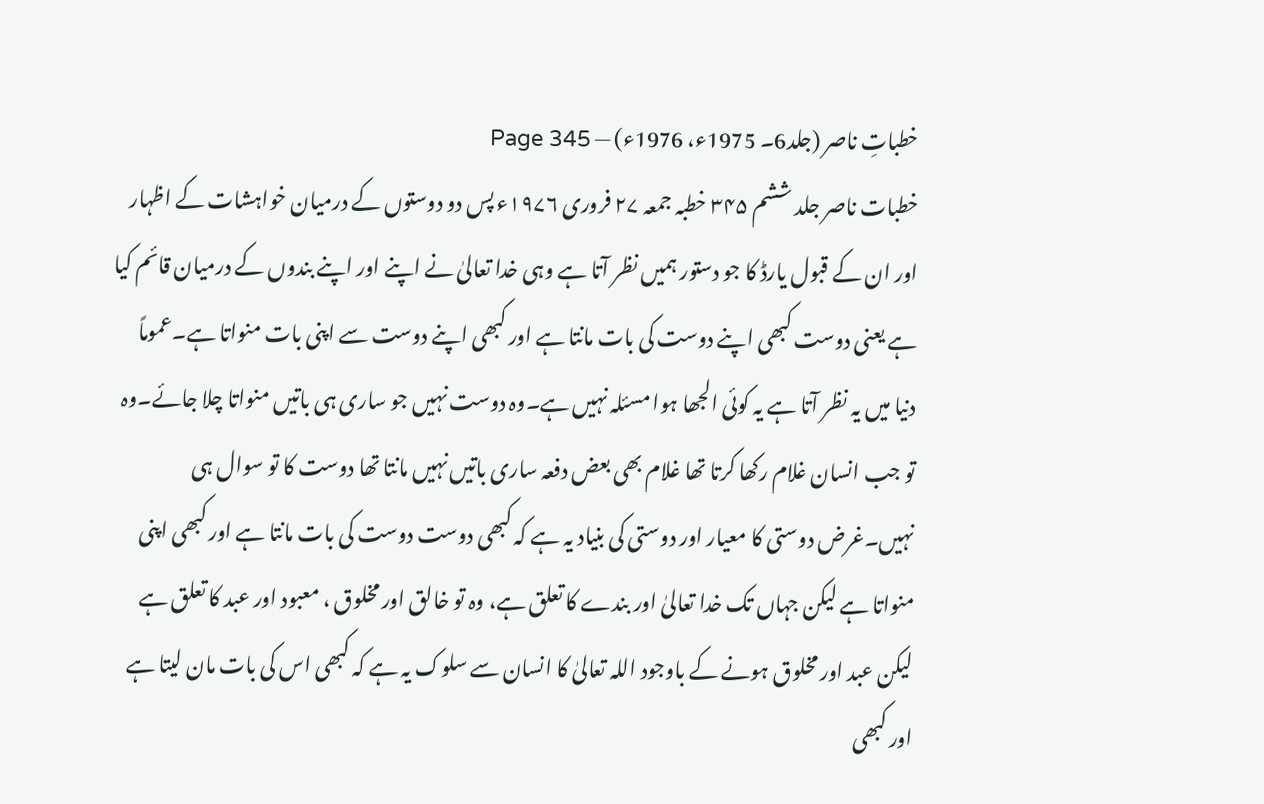خطباتِ ناصر (جلد6۔ 1975ء، 1976ء) — Page 345
خطبات ناصر جلد ششم ۳۴۵ خطبہ جمعہ ۲۷ فروری ۱۹۷۶ء پس دو دوستوں کے درمیان خواہشات کے اظہار اور ان کے قبول یارڈ کا جو دستور ہمیں نظر آتا ہے وہی خدا تعالیٰ نے اپنے اور اپنے بندوں کے درمیان قائم کیا ہے یعنی دوست کبھی اپنے دوست کی بات مانتا ہے اور کبھی اپنے دوست سے اپنی بات منواتا ہے۔عموماً دنیا میں یہ نظر آتا ہے یہ کوئی الجھا ہوا مسئلہ نہیں ہے۔وہ دوست نہیں جو ساری ہی باتیں منواتا چلا جائے۔وہ تو جب انسان غلام رکھا کرتا تھا غلام بھی بعض دفعہ ساری باتیں نہیں مانتا تھا دوست کا تو سوال ہی نہیں۔غرض دوستی کا معیار اور دوستی کی بنیاد یہ ہے کہ کبھی دوست دوست کی بات مانتا ہے اور کبھی اپنی منواتا ہے لیکن جہاں تک خدا تعالیٰ اور بندے کا تعلق ہے، وہ تو خالق اور مخلوق ، معبود اور عبد کا تعلق ہے لیکن عبد اور مخلوق ہونے کے باوجود اللہ تعالیٰ کا انسان سے سلوک یہ ہے کہ کبھی اس کی بات مان لیتا ہے اور کبھی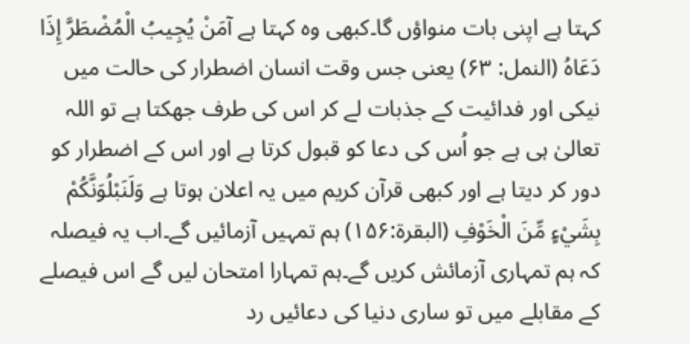کہتا ہے اپنی بات منواؤں گا۔کبھی وہ کہتا ہے آمَنْ يُجِيبُ الْمُضْطَرَّ إِذَا دَعَاهُ (النمل: ۶۳) یعنی جس وقت انسان اضطرار کی حالت میں نیکی اور فدائیت کے جذبات لے کر اس کی طرف جھکتا ہے تو اللہ تعالیٰ ہی ہے جو اُس کی دعا کو قبول کرتا ہے اور اس کے اضطرار کو دور کر دیتا ہے اور کبھی قرآن کریم میں یہ اعلان ہوتا ہے وَلَنَبْلُوَنَّكُمْ بِشَيْءٍ مِّنَ الْخَوْفِ (البقرة:۱۵۶) ہم تمہیں آزمائیں گے۔اب یہ فیصلہ کہ ہم تمہاری آزمائش کریں گے۔ہم تمہارا امتحان لیں گے اس فیصلے کے مقابلے میں تو ساری دنیا کی دعائیں رد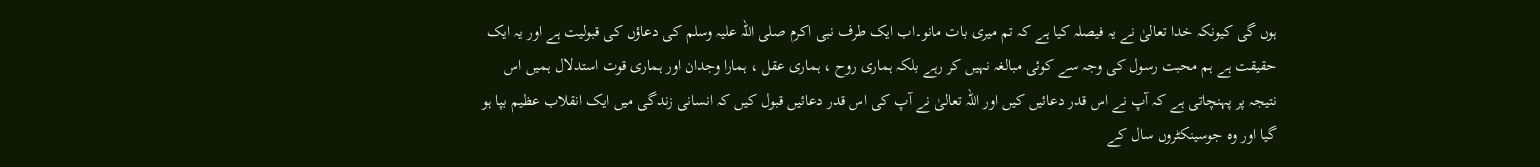ہوں گی کیونکہ خدا تعالیٰ نے یہ فیصلہ کیا ہے کہ تم میری بات مانو۔اب ایک طرف نبی اکرم صلی اللہ علیہ وسلم کی دعاؤں کی قبولیت ہے اور یہ ایک حقیقت ہے ہم محبت رسول کی وجہ سے کوئی مبالغہ نہیں کر رہے بلکہ ہماری روح ، ہماری عقل ، ہمارا وجدان اور ہماری قوت استدلال ہمیں اس نتیجہ پر پہنچاتی ہے کہ آپ نے اس قدر دعائیں کیں اور اللہ تعالیٰ نے آپ کی اس قدر دعائیں قبول کیں کہ انسانی زندگی میں ایک انقلاب عظیم بپا ہو گیا اور وہ جوسینکٹروں سال کے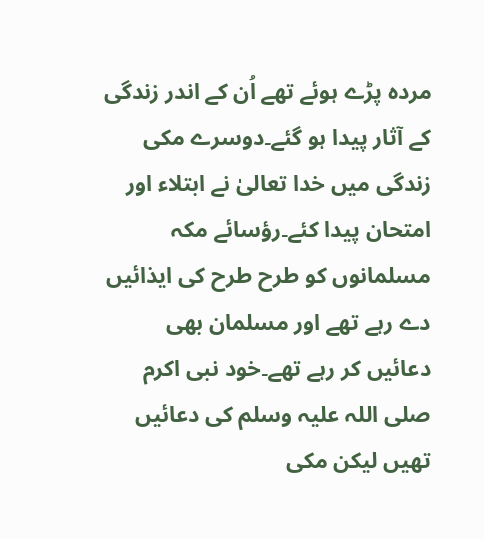مردہ پڑے ہوئے تھے اُن کے اندر زندگی کے آثار پیدا ہو گئے۔دوسرے مکی زندگی میں خدا تعالیٰ نے ابتلاء اور امتحان پیدا کئے۔رؤسائے مکہ مسلمانوں کو طرح طرح کی ایذائیں دے رہے تھے اور مسلمان بھی دعائیں کر رہے تھے۔خود نبی اکرم صلی اللہ علیہ وسلم کی دعائیں تھیں لیکن مکی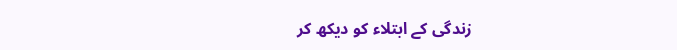زندگی کے ابتلاء کو دیکھ کر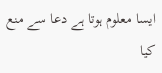ایسا معلوم ہوتا ہے دعا سے منع کیا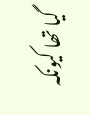گیا تھا کیونکہ